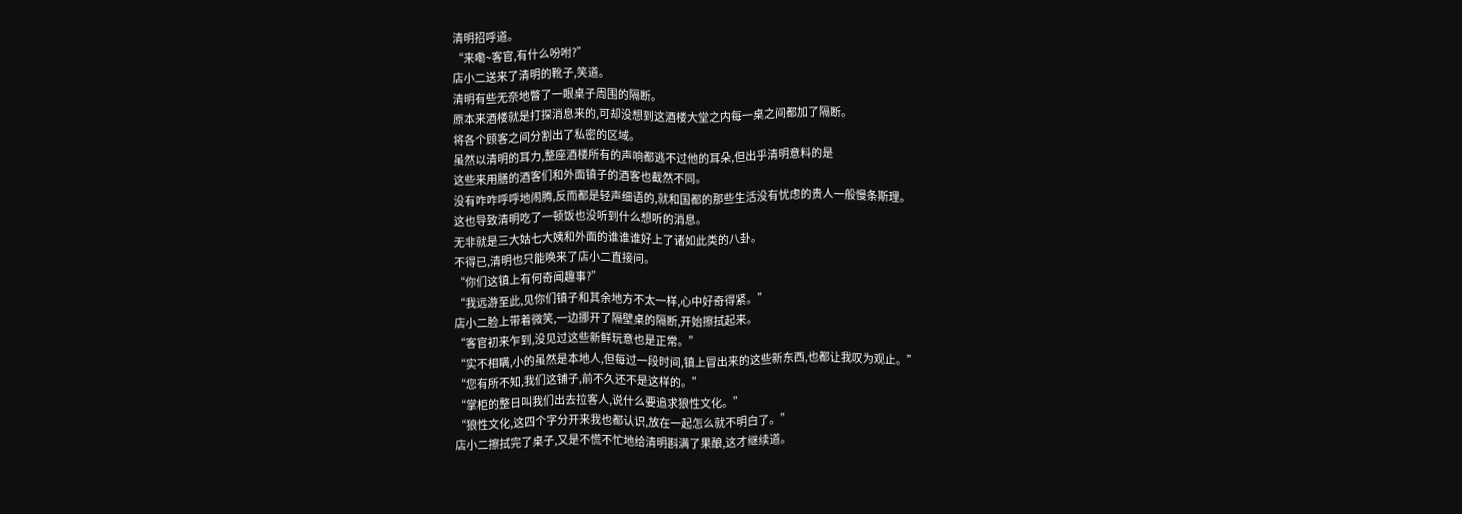清明招呼道。
“来嘞~客官,有什么吩咐?”
店小二送来了清明的靴子,笑道。
清明有些无奈地瞥了一眼桌子周围的隔断。
原本来酒楼就是打探消息来的,可却没想到这酒楼大堂之内每一桌之间都加了隔断。
将各个顾客之间分割出了私密的区域。
虽然以清明的耳力,整座酒楼所有的声响都逃不过他的耳朵,但出乎清明意料的是
这些来用膳的酒客们和外面镇子的酒客也截然不同。
没有咋咋呼呼地闹腾,反而都是轻声细语的,就和国都的那些生活没有忧虑的贵人一般慢条斯理。
这也导致清明吃了一顿饭也没听到什么想听的消息。
无非就是三大姑七大姨和外面的谁谁谁好上了诸如此类的八卦。
不得已,清明也只能唤来了店小二直接问。
“你们这镇上有何奇闻趣事?”
“我远游至此,见你们镇子和其余地方不太一样,心中好奇得紧。”
店小二脸上带着微笑,一边挪开了隔壁桌的隔断,开始擦拭起来。
“客官初来乍到,没见过这些新鲜玩意也是正常。”
“实不相瞒,小的虽然是本地人,但每过一段时间,镇上冒出来的这些新东西,也都让我叹为观止。”
“您有所不知,我们这铺子,前不久还不是这样的。”
“掌柜的整日叫我们出去拉客人,说什么要追求狼性文化。”
“狼性文化,这四个字分开来我也都认识,放在一起怎么就不明白了。”
店小二擦拭完了桌子,又是不慌不忙地给清明斟满了果酿,这才继续道。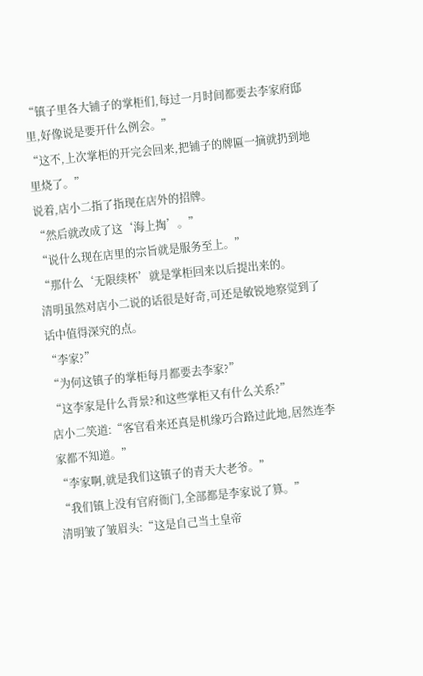“镇子里各大铺子的掌柜们,每过一月时间都要去李家府邸里,好像说是要开什么例会。”
“这不,上次掌柜的开完会回来,把铺子的牌匾一摘就扔到地里烧了。”
说着,店小二指了指现在店外的招牌。
“然后就改成了这‘海上掏’。”
“说什么现在店里的宗旨就是服务至上。”
“那什么‘无限续杯’就是掌柜回来以后提出来的。
清明虽然对店小二说的话很是好奇,可还是敏锐地察觉到了话中值得深究的点。
“李家?”
“为何这镇子的掌柜每月都要去李家?”
“这李家是什么背景?和这些掌柜又有什么关系?”
店小二笑道:“客官看来还真是机缘巧合路过此地,居然连李家都不知道。”
“李家啊,就是我们这镇子的青天大老爷。”
“我们镇上没有官府衙门,全部都是李家说了算。”
清明皱了皱眉头:“这是自己当土皇帝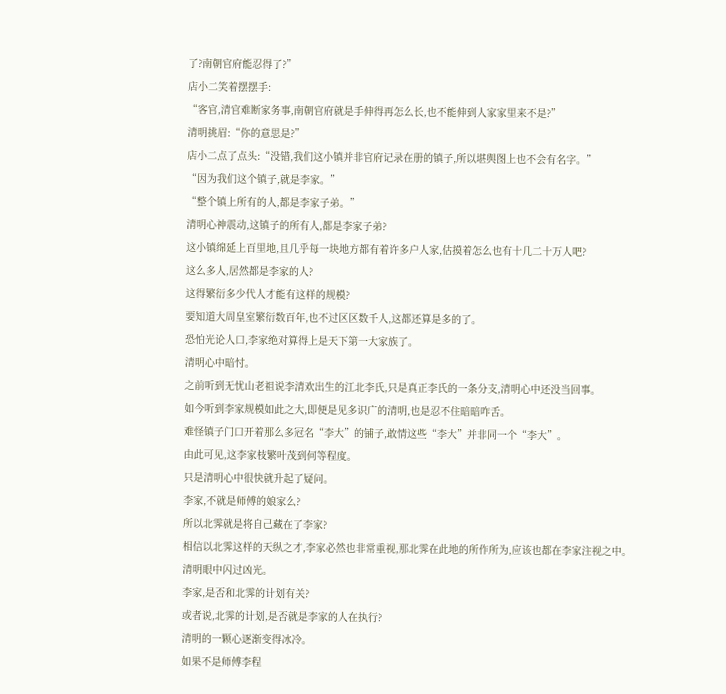了?南朝官府能忍得了?”
店小二笑着摆摆手:
“客官,清官难断家务事,南朝官府就是手伸得再怎么长,也不能伸到人家家里来不是?”
清明挑眉:“你的意思是?”
店小二点了点头:“没错,我们这小镇并非官府记录在册的镇子,所以堪舆图上也不会有名字。”
“因为我们这个镇子,就是李家。”
“整个镇上所有的人,都是李家子弟。”
清明心神震动,这镇子的所有人,都是李家子弟?
这小镇绵延上百里地,且几乎每一块地方都有着许多户人家,估摸着怎么也有十几二十万人吧?
这么多人,居然都是李家的人?
这得繁衍多少代人才能有这样的规模?
要知道大周皇室繁衍数百年,也不过区区数千人,这都还算是多的了。
恐怕光论人口,李家绝对算得上是天下第一大家族了。
清明心中暗忖。
之前听到无忧山老祖说李清欢出生的江北李氏,只是真正李氏的一条分支,清明心中还没当回事。
如今听到李家规模如此之大,即便是见多识广的清明,也是忍不住暗暗咋舌。
难怪镇子门口开着那么多冠名“李大”的铺子,敢情这些“李大”并非同一个“李大”。
由此可见,这李家枝繁叶茂到何等程度。
只是清明心中很快就升起了疑问。
李家,不就是师傅的娘家么?
所以北霁就是将自己藏在了李家?
相信以北霁这样的天纵之才,李家必然也非常重视,那北霁在此地的所作所为,应该也都在李家注视之中。
清明眼中闪过凶光。
李家,是否和北霁的计划有关?
或者说,北霁的计划,是否就是李家的人在执行?
清明的一颗心逐渐变得冰冷。
如果不是师傅李程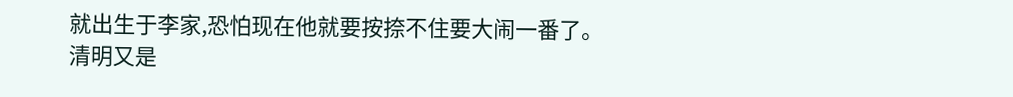就出生于李家,恐怕现在他就要按捺不住要大闹一番了。
清明又是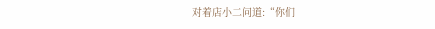对着店小二问道:“你们